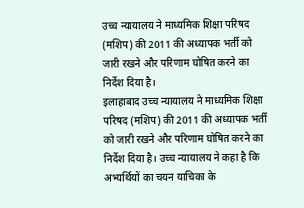उच्च न्यायालय ने माध्यमिक शिक्षा परिषद (मशिप) की 2011 की अध्यापक भर्ती को जारी रखने और परिणाम घोषित करने का निर्देश दिया है।
इलाहाबाद उच्च न्यायालय ने माध्यमिक शिक्षा परिषद (मशिप) की 2011 की अध्यापक भर्ती को जारी रखने और परिणाम घोषित करने का निर्देश दिया है। उच्च न्यायालय ने कहा है कि अभ्यर्थियों का चयन याचिका के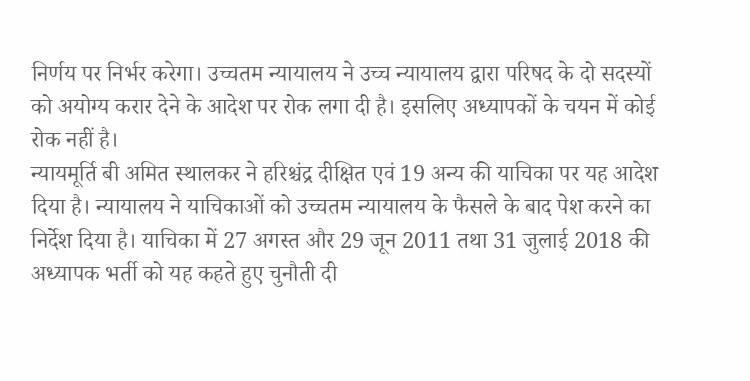निर्णय पर निर्भर करेगा। उच्चतम न्यायालय ने उच्च न्यायालय द्वारा परिषद के दो सदस्यों को अयोग्य करार देने के आदेश पर रोक लगा दी है। इसलिए अध्यापकों के चयन में कोई रोक नहीं है।
न्यायमूर्ति बी अमित स्थालकर ने हरिश्चंद्र दीक्षित एवं 19 अन्य की याचिका पर यह आदेश दिया है। न्यायालय ने याचिकाओं को उच्चतम न्यायालय के फैसले के बाद पेश करने का निर्देश दिया है। याचिका में 27 अगस्त और 29 जून 2011 तथा 31 जुलाई 2018 की अध्यापक भर्ती को यह कहते हुए चुनौती दी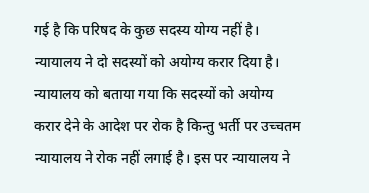गई है कि परिषद के कुछ सदस्य योग्य नहीं है।
न्यायालय ने दो सदस्यों को अयोग्य करार दिया है। न्यायालय को बताया गया कि सदस्यों को अयोग्य करार देने के आदेश पर रोक है किन्तु भर्ती पर उच्चतम न्यायालय ने रोक नहीं लगाई है। इस पर न्यायालय ने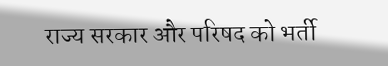राज्य सरकार और परिषद को भर्ती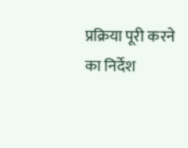प्रक्रिया पूरी करने का निर्देश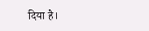दिया है।